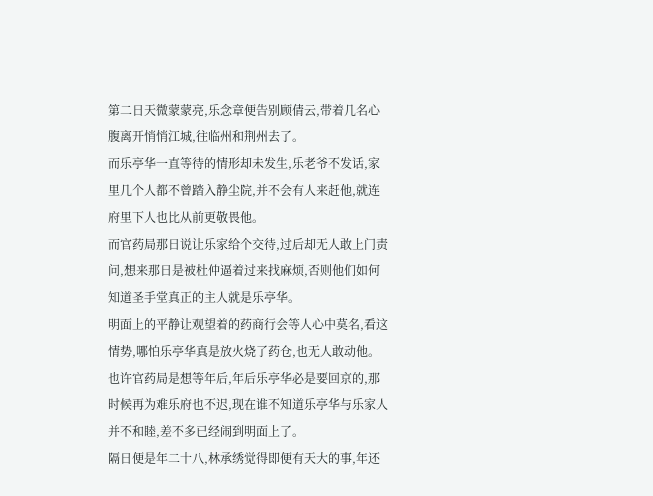第二日天微蒙蒙亮,乐念章便告别顾倩云,带着几名心腹离开悄悄江城,往临州和荆州去了。
而乐亭华一直等待的情形却未发生,乐老爷不发话,家里几个人都不曾踏入静尘院,并不会有人来赶他,就连府里下人也比从前更敬畏他。
而官药局那日说让乐家给个交待,过后却无人敢上门责问,想来那日是被杜仲逼着过来找麻烦,否则他们如何知道圣手堂真正的主人就是乐亭华。
明面上的平静让观望着的药商行会等人心中莫名,看这情势,哪怕乐亭华真是放火烧了药仓,也无人敢动他。也许官药局是想等年后,年后乐亭华必是要回京的,那时候再为难乐府也不迟,现在谁不知道乐亭华与乐家人并不和睦,差不多已经闹到明面上了。
隔日便是年二十八,林承绣觉得即便有天大的事,年还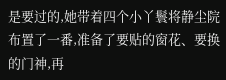是要过的,她带着四个小丫鬟将静尘院布置了一番,准备了要贴的窗花、要换的门神,再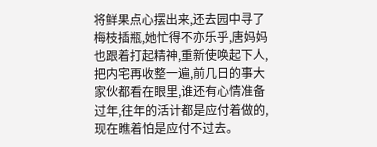将鲜果点心摆出来,还去园中寻了梅枝插瓶,她忙得不亦乐乎,唐妈妈也跟着打起精神,重新使唤起下人,把内宅再收整一遍,前几日的事大家伙都看在眼里,谁还有心情准备过年,往年的活计都是应付着做的,现在瞧着怕是应付不过去。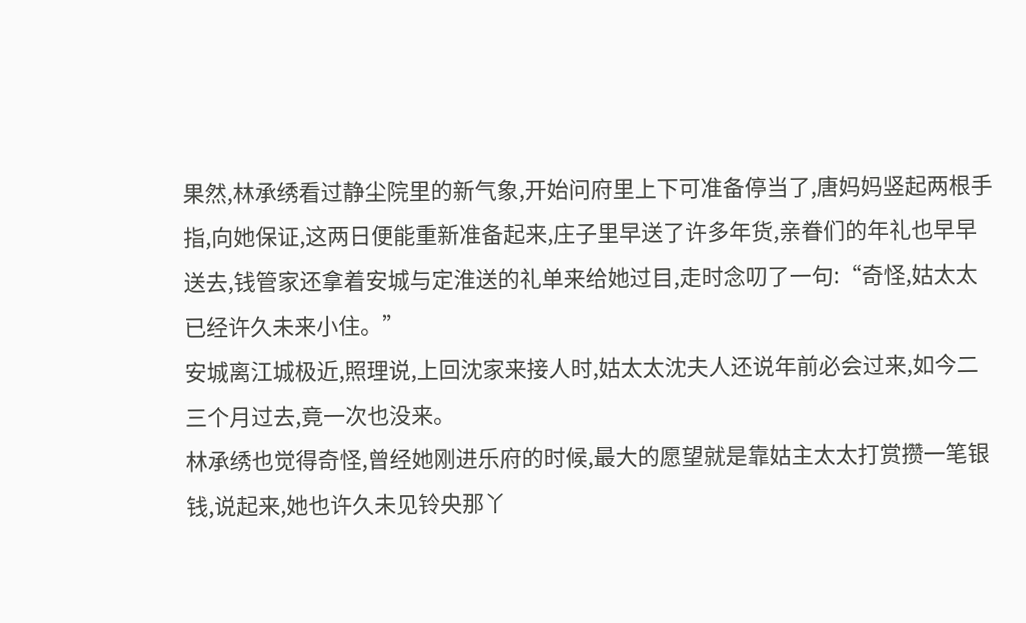果然,林承绣看过静尘院里的新气象,开始问府里上下可准备停当了,唐妈妈竖起两根手指,向她保证,这两日便能重新准备起来,庄子里早送了许多年货,亲眷们的年礼也早早送去,钱管家还拿着安城与定淮送的礼单来给她过目,走时念叨了一句:“奇怪,姑太太已经许久未来小住。”
安城离江城极近,照理说,上回沈家来接人时,姑太太沈夫人还说年前必会过来,如今二三个月过去,竟一次也没来。
林承绣也觉得奇怪,曾经她刚进乐府的时候,最大的愿望就是靠姑主太太打赏攒一笔银钱,说起来,她也许久未见铃央那丫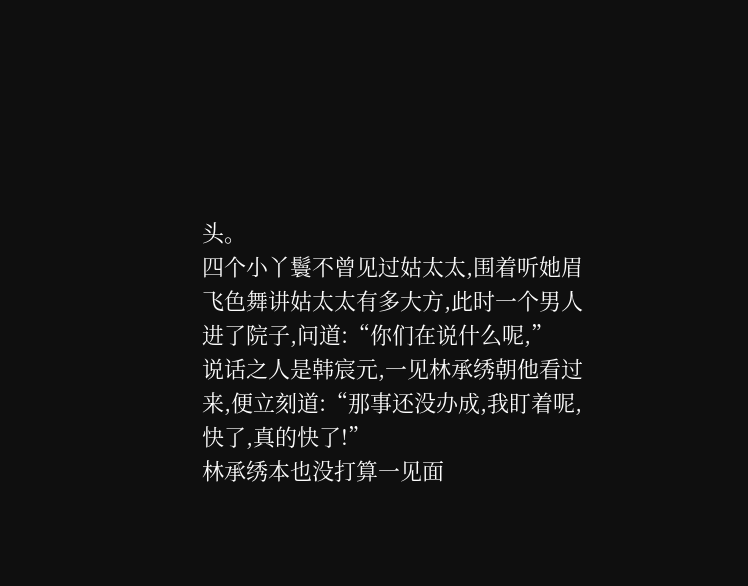头。
四个小丫鬟不曾见过姑太太,围着听她眉飞色舞讲姑太太有多大方,此时一个男人进了院子,问道:“你们在说什么呢,”
说话之人是韩宸元,一见林承绣朝他看过来,便立刻道:“那事还没办成,我盯着呢,快了,真的快了!”
林承绣本也没打算一见面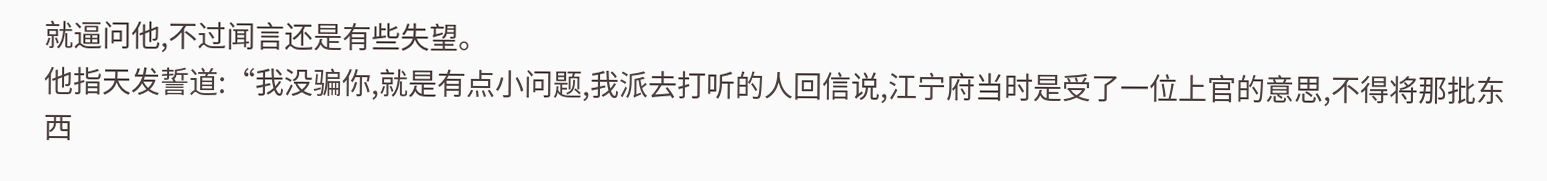就逼问他,不过闻言还是有些失望。
他指天发誓道:“我没骗你,就是有点小问题,我派去打听的人回信说,江宁府当时是受了一位上官的意思,不得将那批东西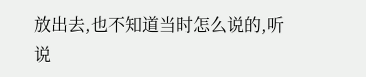放出去,也不知道当时怎么说的,听说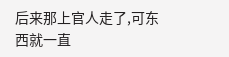后来那上官人走了,可东西就一直